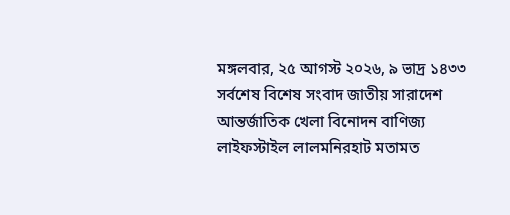মঙ্গলবার, ২৫ আগস্ট ২০২৬, ৯ ভাদ্র ১৪৩৩
সর্বশেষ বিশেষ সংবাদ জাতীয় সারাদেশ আন্তর্জাতিক খেলা বিনোদন বাণিজ্য লাইফস্টাইল লালমনিরহাট মতামত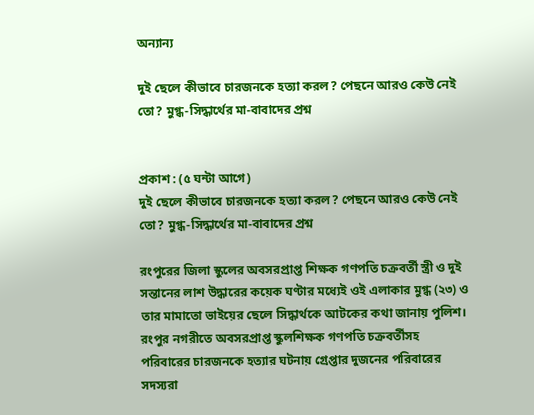অন্যান্য

দুই ছেলে কীভাবে চারজনকে হত্যা করল? পেছনে আরও কেউ নেই তো? মুগ্ধ-সিদ্ধার্থের মা-বাবাদের প্রশ্ন


প্রকাশ : (৫ ঘন্টা আগে)
দুই ছেলে কীভাবে চারজনকে হত্যা করল? পেছনে আরও কেউ নেই তো? মুগ্ধ-সিদ্ধার্থের মা-বাবাদের প্রশ্ন

রংপুরের জিলা স্কুলের অবসরপ্রাপ্ত শিক্ষক গণপতি চক্রবর্তী স্ত্রী ও দুই সন্তানের লাশ উদ্ধারের কয়েক ঘণ্টার মধ্যেই ওই এলাকার মুগ্ধ (২৩) ও তার মামাতো ভাইয়ের ছেলে সিদ্ধার্থকে আটকের কথা জানায় পুলিশ। রংপুর নগরীতে অবসরপ্রাপ্ত স্কুলশিক্ষক গণপতি চক্রবর্তীসহ পরিবারের চারজনকে হত্যার ঘটনায় গ্রেপ্তার দুজনের পরিবারের সদস্যরা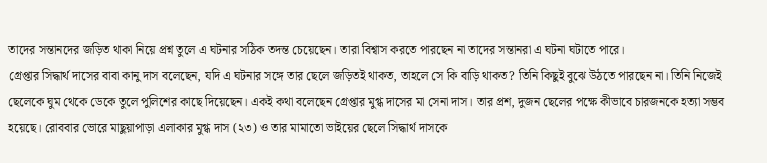তাদের সন্তানদের জড়িত থাকা নিয়ে প্রশ্ন তুলে এ ঘটনার সঠিক তদন্ত চেয়েছেন। তারা বিশ্বাস করতে পারছেন না তাদের সন্তানরা এ ঘটনা ঘটাতে পারে।
গ্রেপ্তার সিদ্ধার্থ দাসের বাবা কানু দাস বলেছেন, যদি এ ঘটনার সঙ্গে তার ছেলে জড়িতই থাকত, তাহলে সে কি বাড়ি থাকত? তিনি কিছুই বুঝে উঠতে পারছেন না। তিনি নিজেই ছেলেকে ঘুম থেকে ডেকে তুলে পুলিশের কাছে দিয়েছেন। একই কথা বলেছেন গ্রেপ্তার মুগ্ধ দাসের মা সেনা দাস। তার প্রশ, দুজন ছেলের পক্ষে কীভাবে চারজনকে হত্যা সম্ভব হয়েছে। রোববার ভোরে মাছুয়াপাড়া এলাকার মুগ্ধ দাস (২৩) ও তার মামাতো ভাইয়ের ছেলে সিদ্ধার্থ দাসকে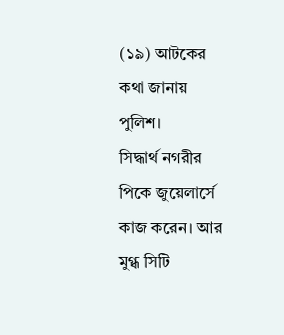(১৯) আটকের কথা জানায় পুলিশ।
সিদ্ধার্থ নগরীর পিকে জুয়েলার্সে কাজ করেন। আর মুগ্ধ সিটি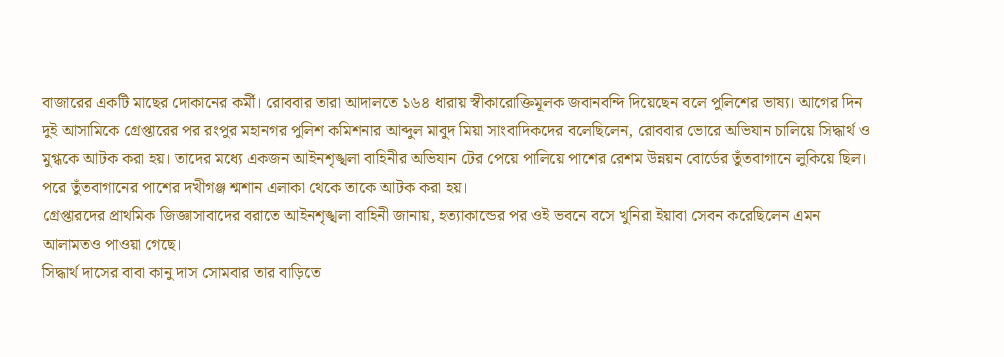বাজারের একটি মাছের দোকানের কর্মী। রোববার তারা আদালতে ১৬৪ ধারায় স্বীকারোক্তিমূলক জবানবন্দি দিয়েছেন বলে পুলিশের ভাষ্য। আগের দিন দুই আসামিকে গ্রেপ্তারের পর রংপুর মহানগর পুলিশ কমিশনার আব্দুল মাবুদ মিয়া সাংবাদিকদের বলেছিলেন, রোববার ভোরে অভিযান চালিয়ে সিদ্ধার্থ ও মুগ্ধকে আটক করা হয়। তাদের মধ্যে একজন আইনশৃঙ্খলা বাহিনীর অভিযান টের পেয়ে পালিয়ে পাশের রেশম উন্নয়ন বোর্ডের তুঁতবাগানে লুকিয়ে ছিল। পরে তুঁতবাগানের পাশের দখীগঞ্জ শ্মশান এলাকা থেকে তাকে আটক করা হয়।
গ্রেপ্তারদের প্রাথমিক জিজ্ঞাসাবাদের বরাতে আইনশৃঙ্খলা বাহিনী জানায়, হত্যাকান্ডের পর ওই ভবনে বসে খুনিরা ইয়াবা সেবন করেছিলেন এমন আলামতও পাওয়া গেছে।
সিদ্ধার্থ দাসের বাবা কানু দাস সোমবার তার বাড়িতে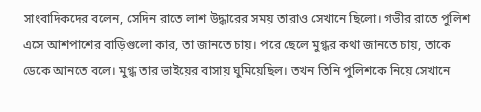সাংবাদিকদের বলেন, সেদিন রাতে লাশ উদ্ধারের সময় তারাও সেখানে ছিলো। গভীর রাতে পুলিশ এসে আশপাশের বাড়িগুলো কার, তা জানতে চায়। পরে ছেলে মুগ্ধর কথা জানতে চায়, তাকে ডেকে আনতে বলে। মুগ্ধ তার ভাইয়ের বাসায় ঘুমিয়েছিল। তখন তিনি পুলিশকে নিয়ে সেখানে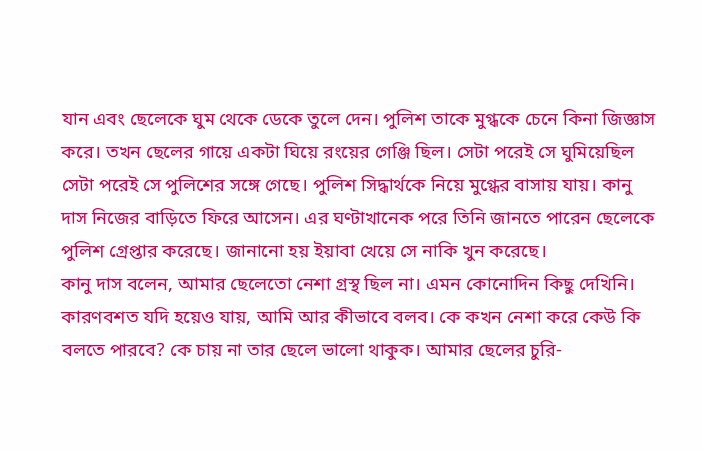যান এবং ছেলেকে ঘুম থেকে ডেকে তুলে দেন। পুলিশ তাকে মুগ্ধকে চেনে কিনা জিজ্ঞাস করে। তখন ছেলের গায়ে একটা ঘিয়ে রংয়ের গেঞ্জি ছিল। সেটা পরেই সে ঘুমিয়েছিল সেটা পরেই সে পুলিশের সঙ্গে গেছে। পুলিশ সিদ্ধার্থকে নিয়ে মুগ্ধের বাসায় যায়। কানু দাস নিজের বাড়িতে ফিরে আসেন। এর ঘণ্টাখানেক পরে তিনি জানতে পারেন ছেলেকে পুলিশ গ্রেপ্তার করেছে। জানানো হয় ইয়াবা খেয়ে সে নাকি খুন করেছে।
কানু দাস বলেন, আমার ছেলেতো নেশা গ্রস্থ ছিল না। এমন কোনোদিন কিছু দেখিনি। কারণবশত যদি হয়েও যায়, আমি আর কীভাবে বলব। কে কখন নেশা করে কেউ কি বলতে পারবে? কে চায় না তার ছেলে ভালো থাকুক। আমার ছেলের চুরি-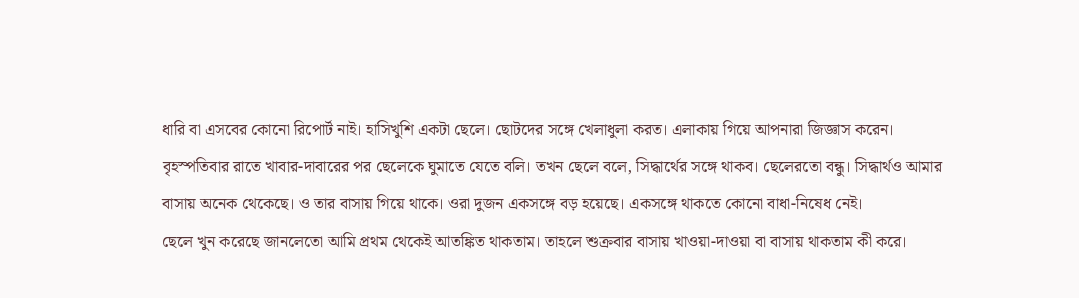ধারি বা এসবের কোনো রিপোর্ট নাই। হাসিখুশি একটা ছেলে। ছোটদের সঙ্গে খেলাধুলা করত। এলাকায় গিয়ে আপনারা জিজ্ঞাস করেন। বৃহস্পতিবার রাতে খাবার-দাবারের পর ছেলেকে ঘুমাতে যেতে বলি। তখন ছেলে বলে, সিদ্ধার্থের সঙ্গে থাকব। ছেলেরতো বন্ধু। সিদ্ধার্থও আমার বাসায় অনেক থেকেছে। ও তার বাসায় গিয়ে থাকে। ওরা দুজন একসঙ্গে বড় হয়েছে। একসঙ্গে থাকতে কোনো বাধা-নিষেধ নেই।
ছেলে খুন করেছে জানলেতো আমি প্রথম থেকেই আতঙ্কিত থাকতাম। তাহলে শুক্রবার বাসায় খাওয়া-দাওয়া বা বাসায় থাকতাম কী করে।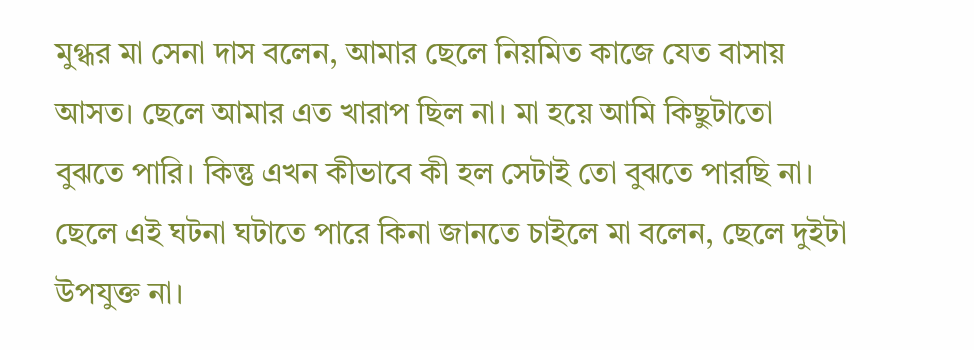মুগ্ধর মা সেনা দাস বলেন, আমার ছেলে নিয়মিত কাজে যেত বাসায় আসত। ছেলে আমার এত খারাপ ছিল না। মা হয়ে আমি কিছুটাতো বুঝতে পারি। কিন্তু এখন কীভাবে কী হল সেটাই তো বুঝতে পারছি না। ছেলে এই ঘটনা ঘটাতে পারে কিনা জানতে চাইলে মা বলেন, ছেলে দুইটা উপযুক্ত না।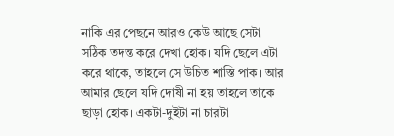নাকি এর পেছনে আরও কেউ আছে সেটা সঠিক তদন্ত করে দেখা হোক। যদি ছেলে এটা করে থাকে, তাহলে সে উচিত শাস্তি পাক। আর আমার ছেলে যদি দোষী না হয় তাহলে তাকে ছাড়া হোক। একটা-দুইটা না চারটা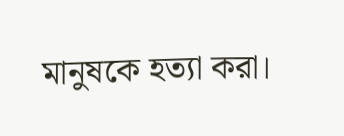মানুষকে হত্যা করা।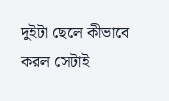দুইটা ছেলে কীভাবে করল সেটাই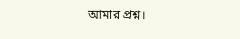আমার প্রশ্ন।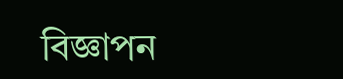বিজ্ঞাপন